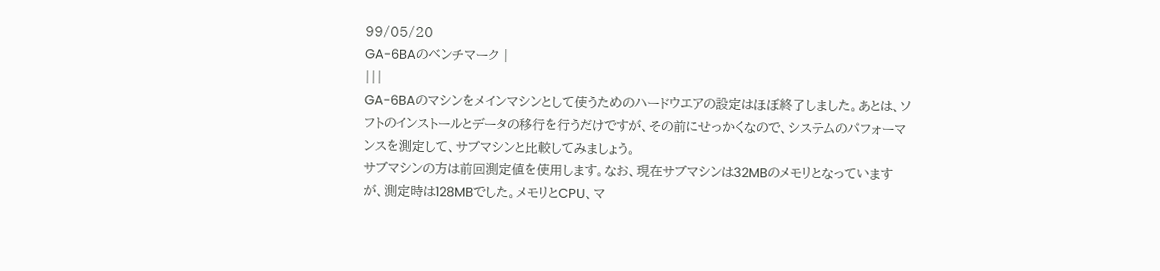99/05/20
GA-6BAのベンチマーク |
|||
GA-6BAのマシンをメインマシンとして使うためのハードウエアの設定はほぼ終了しました。あとは、ソフトのインストールとデータの移行を行うだけですが、その前にせっかくなので、システムのパフォーマンスを測定して、サブマシンと比較してみましょう。
サブマシンの方は前回測定値を使用します。なお、現在サブマシンは32MBのメモリとなっていますが、測定時は128MBでした。メモリとCPU、マ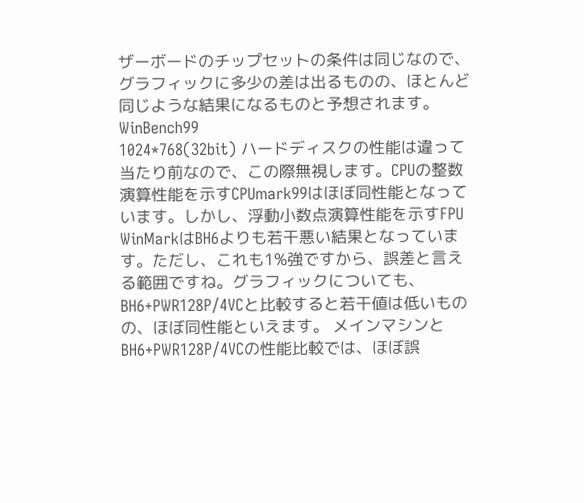ザーボードのチップセットの条件は同じなので、グラフィックに多少の差は出るものの、ほとんど同じような結果になるものと予想されます。 WinBench99
1024*768(32bit) ハードディスクの性能は違って当たり前なので、この際無視します。CPUの整数演算性能を示すCPUmark99はほぼ同性能となっています。しかし、浮動小数点演算性能を示すFPU WinMarkはBH6よりも若干悪い結果となっています。ただし、これも1%強ですから、誤差と言える範囲ですね。グラフィックについても、BH6+PWR128P/4VCと比較すると若干値は低いものの、ほぼ同性能といえます。 メインマシンとBH6+PWR128P/4VCの性能比較では、ほぼ誤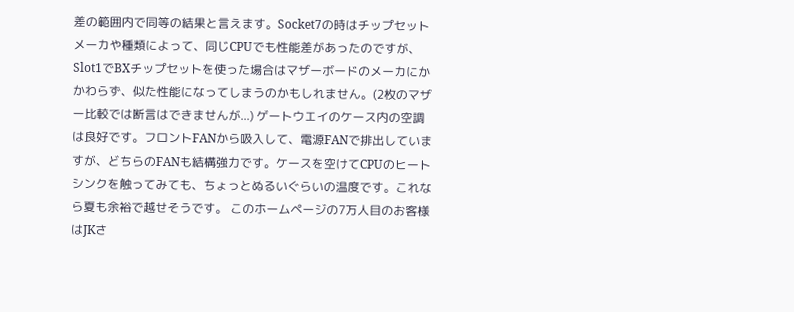差の範囲内で同等の結果と言えます。Socket7の時はチップセットメーカや種類によって、同じCPUでも性能差があったのですが、Slot1でBXチップセットを使った場合はマザーボードのメーカにかかわらず、似た性能になってしまうのかもしれません。(2枚のマザー比較では断言はできませんが...) ゲートウエイのケース内の空調は良好です。フロントFANから吸入して、電源FANで排出していますが、どちらのFANも結構強力です。ケースを空けてCPUのヒートシンクを触ってみても、ちょっとぬるいぐらいの温度です。これなら夏も余裕で越せそうです。 このホームページの7万人目のお客様はJKさ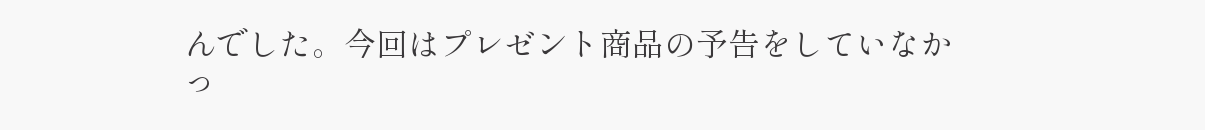んでした。今回はプレゼント商品の予告をしていなかっ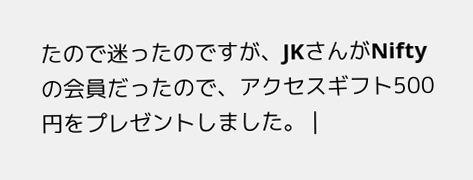たので迷ったのですが、JKさんがNiftyの会員だったので、アクセスギフト500円をプレゼントしました。 |